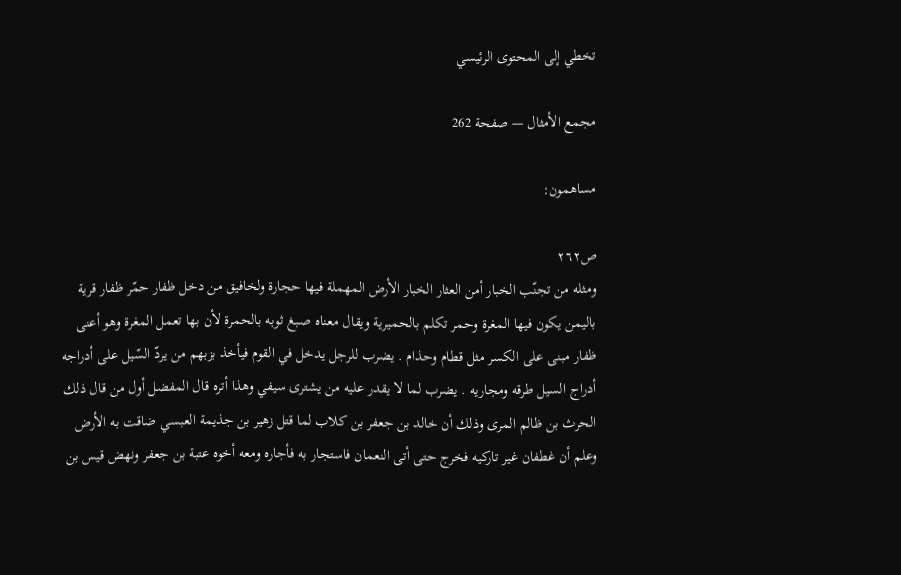تخطي إلى المحتوى الرئيسي

مجمع الأمثال — صفحة 262

مساهمون:

ص٢٦٢
ومثله من تجنّب الخبار أمن العثار الخبار الأرض المهملة فيها حجارة ولخافيق من دخل ظفار حمّر ظفار قرية باليمن يكون فيها المغرة وحمر تكلم بالحميرية ويقال معناه صبغ ثوبه بالحمرة لأن بها تعمل المغرة وهو أعنى ظفار مبنى على الكسر مثل قطام وحذام . يضرب للرجل يدخل في القوم فيأخذ بزبهم من يردّ السّيل على أدراجه أدراج السيل طرقه ومجاريه . يضرب لما لا يقدر عليه من يشترى سيفي وهذا أتره قال المفضل أول من قال ذلك الحرث بن ظالم المرى وذلك أن خالد بن جعفر بن كلاب لما قتل زهير بن جذيمة العبسي ضاقت به الأرض وعلم أن غطفان غير تاركيه فخرج حتى أتى النعمان فاستجار به فأجاره ومعه أخوه عتبة بن جعفر ونهض قيس بن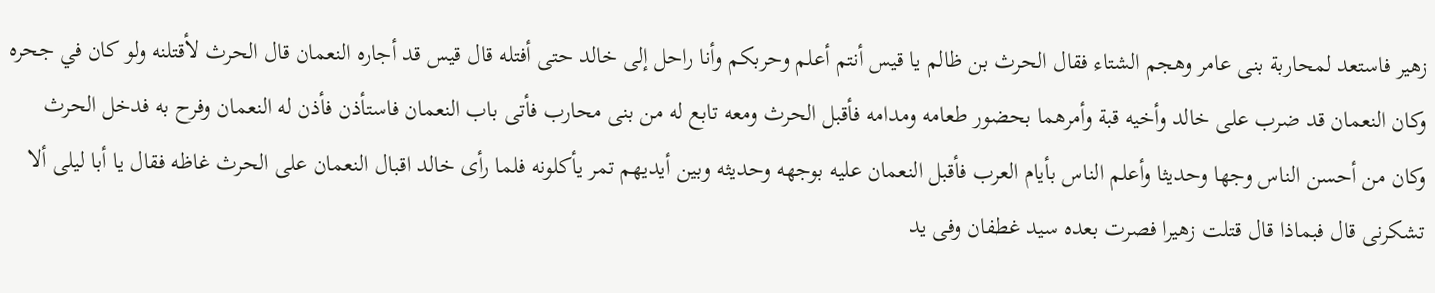زهير فاستعد لمحاربة بنى عامر وهجم الشتاء فقال الحرث بن ظالم يا قيس أنتم أعلم وحربكم وأنا راحل إلى خالد حتى أفتله قال قيس قد أجاره النعمان قال الحرث لأقتلنه ولو كان في جحره وكان النعمان قد ضرب على خالد وأخيه قبة وأمرهما بحضور طعامه ومدامه فأقبل الحرث ومعه تابع له من بنى محارب فأتى باب النعمان فاستأذن فأذن له النعمان وفرح به فدخل الحرث وكان من أحسن الناس وجها وحديثا وأعلم الناس بأيام العرب فأقبل النعمان عليه بوجهه وحديثه وبين أيديهم تمر يأكلونه فلما رأى خالد اقبال النعمان على الحرث غاظه فقال يا أبا ليلى ألا تشكرنى قال فبماذا قال قتلت زهيرا فصرت بعده سيد غطفان وفى يد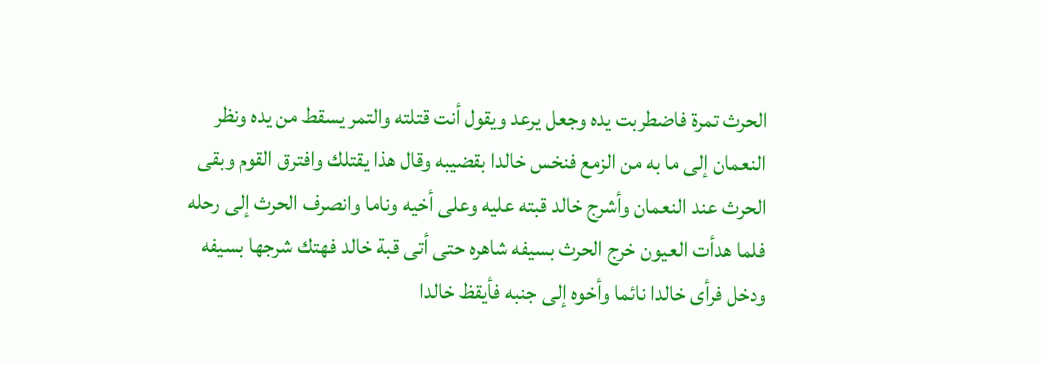الحرث تمرة فاضطربت يده وجعل يرعد ويقول أنت قتلته والتمر يسقط من يده ونظر النعمان إلى ما به من الزمع فنخس خالدا بقضيبه وقال هذا يقتلك وافترق القوم وبقى الحرث عند النعمان وأشرج خالد قبته عليه وعلى أخيه وناما وانصرف الحرث إلى رحله فلما هدأت العيون خرج الحرث بسيفه شاهره حتى أتى قبة خالد فهتك شرجها بسيفه ودخل فرأى خالدا نائما وأخوه إلى جنبه فأيقظ خالدا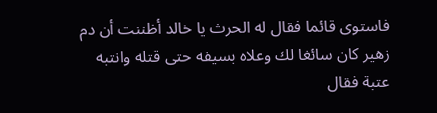فاستوى قائما فقال له الحرث يا خالد أظننت أن دم زهير كان سائغا لك وعلاه بسيفه حتى قتله وانتبه عتبة فقال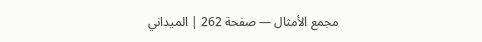مجمع الأمثال — صفحة 262 | الميداني